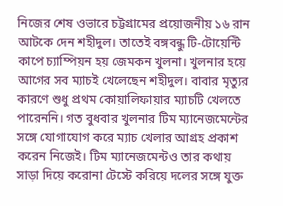নিজের শেষ ওভারে চট্টগ্রামের প্রয়োজনীয় ১৬ রান আটকে দেন শহীদুল। তাতেই বঙ্গবন্ধু টি-টোয়েন্টি কাপে চ্যাম্পিয়ন হয় জেমকন খুলনা। খুলনার হয়ে আগের সব ম্যাচই খেলেছেন শহীদুল। বাবার মৃত্যুর কারণে শুধু প্রথম কোয়ালিফায়ার ম্যাচটি খেলতে পারেননি। গত বুধবার খুলনার টিম ম্যানেজমেন্টের সঙ্গে যোগাযোগ করে ম্যাচ খেলার আগ্রহ প্রকাশ করেন নিজেই। টিম ম্যানেজমেন্টও তার কথায় সাড়া দিয়ে করোনা টেস্টে করিয়ে দলের সঙ্গে যুক্ত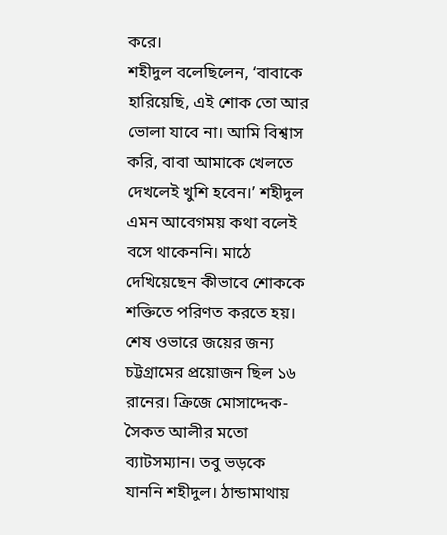করে।
শহীদুল বলেছিলেন, ‘বাবাকে হারিয়েছি, এই শোক তো আর ভোলা যাবে না। আমি বিশ্বাস করি, বাবা আমাকে খেলতে দেখলেই খুশি হবেন।’ শহীদুল এমন আবেগময় কথা বলেই বসে থাকেননি। মাঠে দেখিয়েছেন কীভাবে শোককে শক্তিতে পরিণত করতে হয়। শেষ ওভারে জয়ের জন্য চট্টগ্রামের প্রয়োজন ছিল ১৬ রানের। ক্রিজে মোসাদ্দেক-সৈকত আলীর মতো ব্যাটসম্যান। তবু ভড়কে যাননি শহীদুল। ঠান্ডামাথায়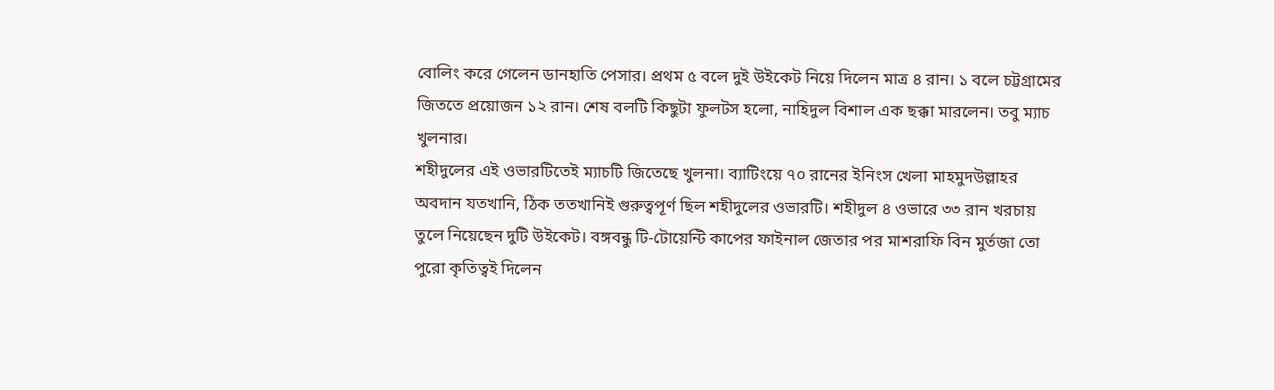বোলিং করে গেলেন ডানহাতি পেসার। প্রথম ৫ বলে দুই উইকেট নিয়ে দিলেন মাত্র ৪ রান। ১ বলে চট্টগ্রামের জিততে প্রয়োজন ১২ রান। শেষ বলটি কিছুটা ফুলটস হলো, নাহিদুল বিশাল এক ছক্কা মারলেন। তবু ম্যাচ খুলনার।
শহীদুলের এই ওভারটিতেই ম্যাচটি জিতেছে খুলনা। ব্যাটিংয়ে ৭০ রানের ইনিংস খেলা মাহমুদউল্লাহর অবদান যতখানি, ঠিক ততখানিই গুরুত্বপূর্ণ ছিল শহীদুলের ওভারটি। শহীদুল ৪ ওভারে ৩৩ রান খরচায় তুলে নিয়েছেন দুটি উইকেট। বঙ্গবন্ধু টি-টোয়েন্টি কাপের ফাইনাল জেতার পর মাশরাফি বিন মুর্তজা তো পুরো কৃতিত্বই দিলেন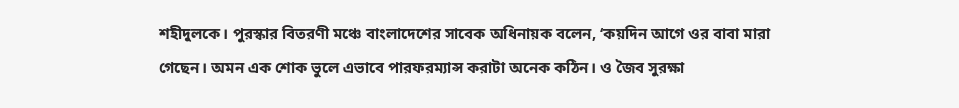শহীদুলকে। পুরস্কার বিতরণী মঞ্চে বাংলাদেশের সাবেক অধিনায়ক বলেন, ‘কয়দিন আগে ওর বাবা মারা গেছেন। অমন এক শোক ভুলে এভাবে পারফরম্যান্স করাটা অনেক কঠিন। ও জৈব সুরক্ষা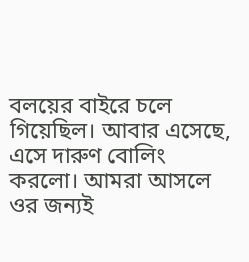বলয়ের বাইরে চলে গিয়েছিল। আবার এসেছে, এসে দারুণ বোলিং করলো। আমরা আসলে ওর জন্যই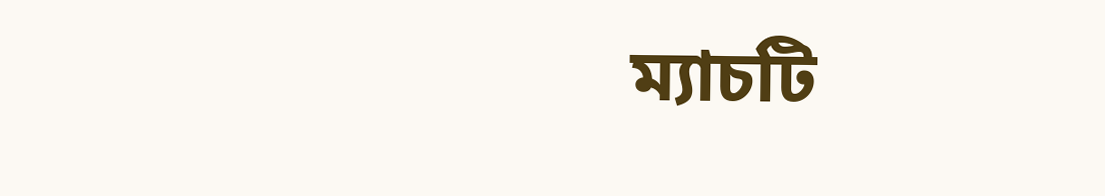ম্যাচটি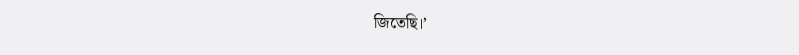জিতেছি।’